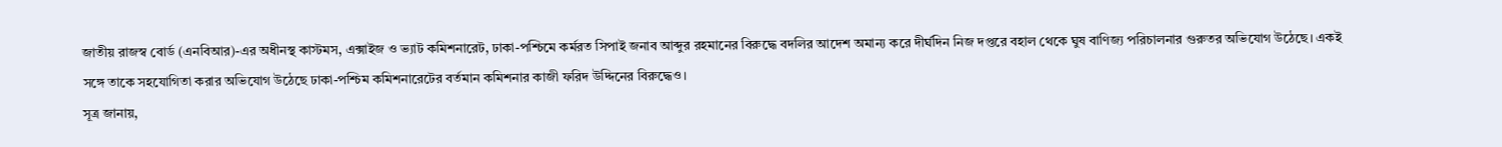জাতীয় রাজস্ব বোর্ড (এনবিআর)-এর অধীনস্থ কাস্টমস, এক্সাইজ ও ভ্যাট কমিশনারেট, ঢাকা-পশ্চিমে কর্মরত সিপাই জনাব আব্দুর রহমানের বিরুদ্ধে বদলির আদেশ অমান্য করে দীর্ঘদিন নিজ দপ্তরে বহাল থেকে ঘুষ বাণিজ্য পরিচালনার গুরুতর অভিযোগ উঠেছে। একই সঙ্গে তাকে সহযোগিতা করার অভিযোগ উঠেছে ঢাকা-পশ্চিম কমিশনারেটের বর্তমান কমিশনার কাজী ফরিদ উদ্দিনের বিরুদ্ধেও।
সূত্র জানায়,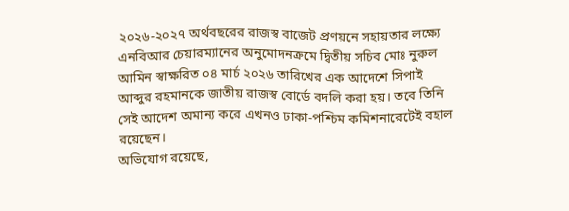২০২৬-২০২৭ অর্থবছরের রাজস্ব বাজেট প্রণয়নে সহায়তার লক্ষ্যে এনবিআর চেয়ারম্যানের অনুমোদনক্রমে দ্বিতীয় সচিব মোঃ নুরুল আমিন স্বাক্ষরিত ০৪ মার্চ ২০২৬ তারিখের এক আদেশে সিপাই আব্দুর রহমানকে জাতীয় রাজস্ব বোর্ডে বদলি করা হয়। তবে তিনি সেই আদেশ অমান্য করে এখনও ঢাকা-পশ্চিম কমিশনারেটেই বহাল রয়েছেন।
অভিযোগ রয়েছে,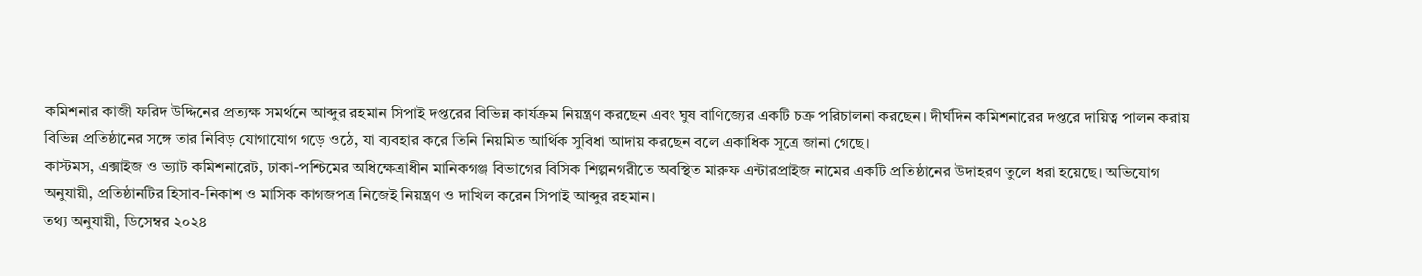কমিশনার কাজী ফরিদ উদ্দিনের প্রত্যক্ষ সমর্থনে আব্দুর রহমান সিপাই দপ্তরের বিভিন্ন কার্যক্রম নিয়ন্ত্রণ করছেন এবং ঘুষ বাণিজ্যের একটি চক্র পরিচালনা করছেন। দীর্ঘদিন কমিশনারের দপ্তরে দায়িত্ব পালন করায় বিভিন্ন প্রতিষ্ঠানের সঙ্গে তার নিবিড় যোগাযোগ গড়ে ওঠে, যা ব্যবহার করে তিনি নিয়মিত আর্থিক সুবিধা আদায় করছেন বলে একাধিক সূত্রে জানা গেছে।
কাস্টমস, এক্সাইজ ও ভ্যাট কমিশনারেট, ঢাকা-পশ্চিমের অধিক্ষেত্রাধীন মানিকগঞ্জ বিভাগের বিসিক শিল্পনগরীতে অবস্থিত মারুফ এন্টারপ্রাইজ নামের একটি প্রতিষ্ঠানের উদাহরণ তুলে ধরা হয়েছে। অভিযোগ অনুযায়ী, প্রতিষ্ঠানটির হিসাব-নিকাশ ও মাসিক কাগজপত্র নিজেই নিয়ন্ত্রণ ও দাখিল করেন সিপাই আব্দুর রহমান।
তথ্য অনুযায়ী, ডিসেম্বর ২০২৪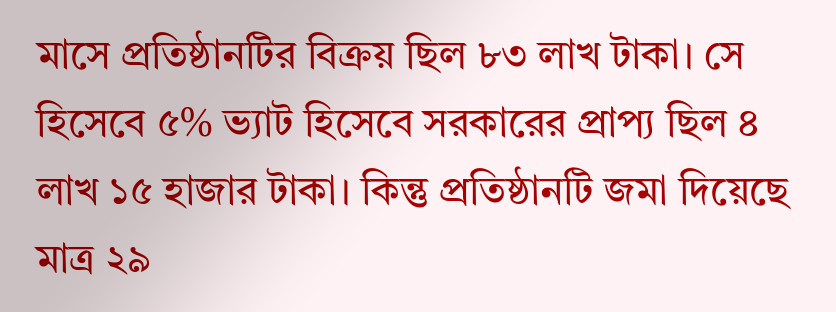মাসে প্রতিষ্ঠানটির বিক্রয় ছিল ৮৩ লাখ টাকা। সে হিসেবে ৫% ভ্যাট হিসেবে সরকারের প্রাপ্য ছিল ৪ লাখ ১৫ হাজার টাকা। কিন্তু প্রতিষ্ঠানটি জমা দিয়েছে মাত্র ২৯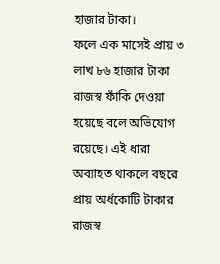হাজার টাকা।
ফলে এক মাসেই প্রায় ৩ লাখ ৮৬ হাজার টাকা রাজস্ব ফাঁকি দেওয়া হয়েছে বলে অভিযোগ রয়েছে। এই ধারা অব্যাহত থাকলে বছরে প্রায় অর্ধকোটি টাকার রাজস্ব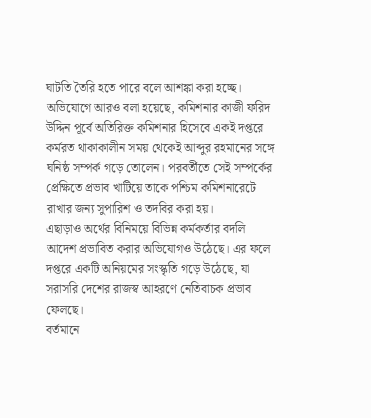ঘাটতি তৈরি হতে পারে বলে আশঙ্কা করা হচ্ছে।
অভিযোগে আরও বলা হয়েছে, কমিশনার কাজী ফরিদ উদ্দিন পূর্বে অতিরিক্ত কমিশনার হিসেবে একই দপ্তরে কর্মরত থাকাকালীন সময় থেকেই আব্দুর রহমানের সঙ্গে ঘনিষ্ঠ সম্পর্ক গড়ে তোলেন। পরবর্তীতে সেই সম্পর্কের প্রেক্ষিতে প্রভাব খাটিয়ে তাকে পশ্চিম কমিশনারেটে রাখার জন্য সুপারিশ ও তদবির করা হয়।
এছাড়াও অর্থের বিনিময়ে বিভিন্ন কর্মকর্তার বদলি আদেশ প্রভাবিত করার অভিযোগও উঠেছে। এর ফলে দপ্তরে একটি অনিয়মের সংস্কৃতি গড়ে উঠেছে, যা সরাসরি দেশের রাজস্ব আহরণে নেতিবাচক প্রভাব ফেলছে।
বর্তমানে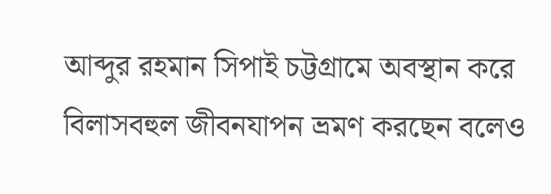আব্দুর রহমান সিপাই চট্টগ্রামে অবস্থান করে বিলাসবহুল জীবনযাপন ভ্রমণ করছেন বলেও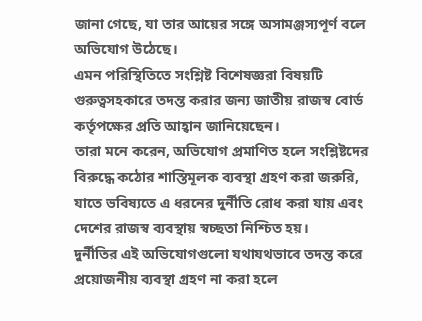জানা গেছে, যা তার আয়ের সঙ্গে অসামঞ্জস্যপূর্ণ বলে অভিযোগ উঠেছে।
এমন পরিস্থিতিতে সংশ্লিষ্ট বিশেষজ্ঞরা বিষয়টি গুরুত্বসহকারে তদন্ত করার জন্য জাতীয় রাজস্ব বোর্ড কর্তৃপক্ষের প্রতি আহ্বান জানিয়েছেন।
তারা মনে করেন, অভিযোগ প্রমাণিত হলে সংশ্লিষ্টদের বিরুদ্ধে কঠোর শাস্তিমূলক ব্যবস্থা গ্রহণ করা জরুরি, যাতে ভবিষ্যতে এ ধরনের দুর্নীতি রোধ করা যায় এবং দেশের রাজস্ব ব্যবস্থায় স্বচ্ছতা নিশ্চিত হয়।
দুর্নীতির এই অভিযোগগুলো যথাযথভাবে তদন্ত করে প্রয়োজনীয় ব্যবস্থা গ্রহণ না করা হলে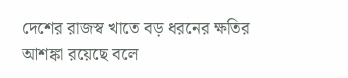দেশের রাজস্ব খাতে বড় ধরনের ক্ষতির আশঙ্কা রয়েছে বলে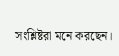সংশ্লিষ্টরা মনে করছেন।